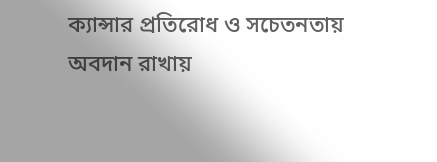ক্যান্সার প্রতিরোধ ও সচেতনতায় অবদান রাখায়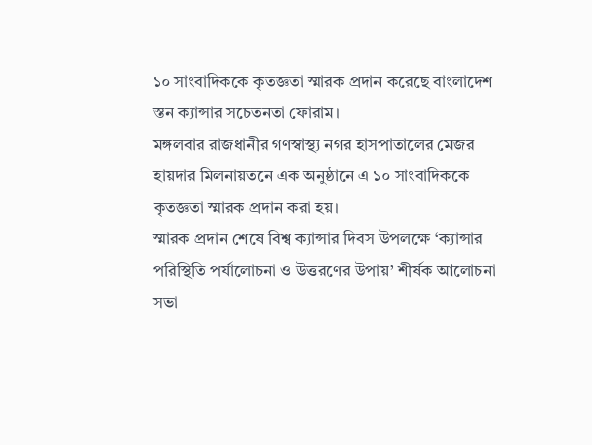১০ সাংবাদিককে কৃতজ্ঞতা স্মারক প্রদান করেছে বাংলাদেশ স্তন ক্যান্সার সচেতনতা ফোরাম।
মঙ্গলবার রাজধানীর গণস্বাস্থ্য নগর হাসপাতালের মেজর হায়দার মিলনায়তনে এক অনুষ্ঠানে এ ১০ সাংবাদিককে কৃতজ্ঞতা স্মারক প্রদান করা হয়।
স্মারক প্রদান শেষে বিশ্ব ক্যান্সার দিবস উপলক্ষে ‘ক্যান্সার পরিস্থিতি পর্যালোচনা ও উত্তরণের উপায়’ শীর্ষক আলোচনা সভা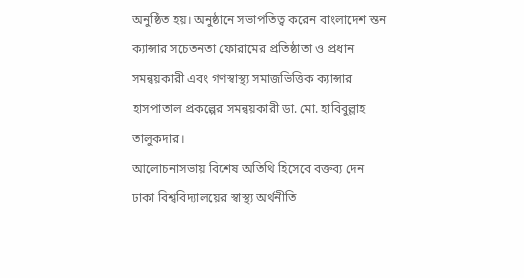অনুষ্ঠিত হয়। অনুষ্ঠানে সভাপতিত্ব করেন বাংলাদেশ স্তন ক্যান্সার সচেতনতা ফোরামের প্রতিষ্ঠাতা ও প্রধান সমন্বয়কারী এবং গণস্বাস্থ্য সমাজভিত্তিক ক্যান্সার হাসপাতাল প্রকল্পের সমন্বয়কারী ডা. মো. হাবিবুল্লাহ তালুকদার।
আলোচনাসভায় বিশেষ অতিথি হিসেবে বক্তব্য দেন ঢাকা বিশ্ববিদ্যালয়ের স্বাস্থ্য অর্থনীতি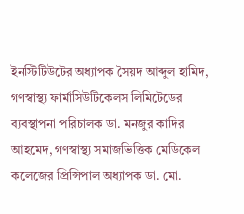ইনস্টিটিউটের অধ্যাপক সৈয়দ আব্দুল হামিদ, গণস্বাস্থ্য ফার্মাসিউটিকেলস লিমিটেডের ব্যবস্থাপনা পরিচালক ডা. মনজুর কাদির আহমেদ, গণস্বাস্থ্য সমাজভিত্তিক মেডিকেল কলেজের প্রিন্সিপাল অধ্যাপক ডা. মো.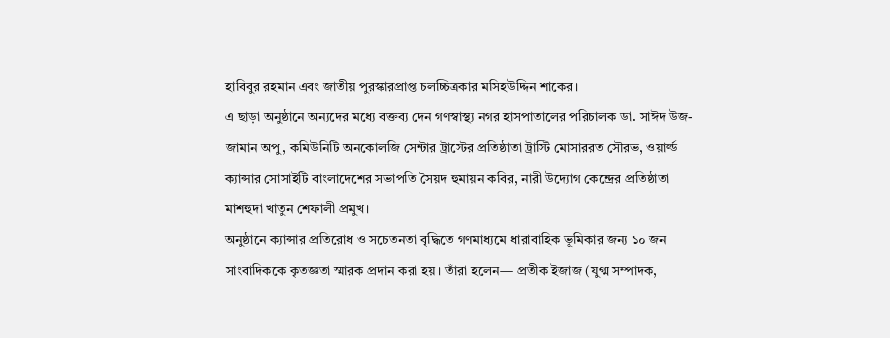হাবিবুর রহমান এবং জাতীয় পুরস্কারপ্রাপ্ত চলচ্চিত্রকার মসিহউদ্দিন শাকের।
এ ছাড়া অনুষ্ঠানে অন্যদের মধ্যে বক্তব্য দেন গণস্বাস্থ্য নগর হাসপাতালের পরিচালক ডা. সাঈদ উজ-জামান অপু, কমিউনিটি অনকোলজি সেন্টার ট্রাস্টের প্রতিষ্ঠাতা ট্রাস্টি মোসাররত সৌরভ, ওয়ার্ল্ড ক্যান্সার সোসাইটি বাংলাদেশের সভাপতি সৈয়দ হুমায়ন কবির, নারী উদ্যোগ কেন্দ্রের প্রতিষ্ঠাতা মাশহুদা খাতুন শেফালী প্রমুখ।
অনুষ্ঠানে ক্যান্সার প্রতিরোধ ও সচেতনতা বৃদ্ধিতে গণমাধ্যমে ধারাবাহিক ভূমিকার জন্য ১০ জন সাংবাদিককে কৃতজ্ঞতা স্মারক প্রদান করা হয়। তাঁরা হলেন— প্রতীক ইজাজ (যুগ্ম সম্পাদক,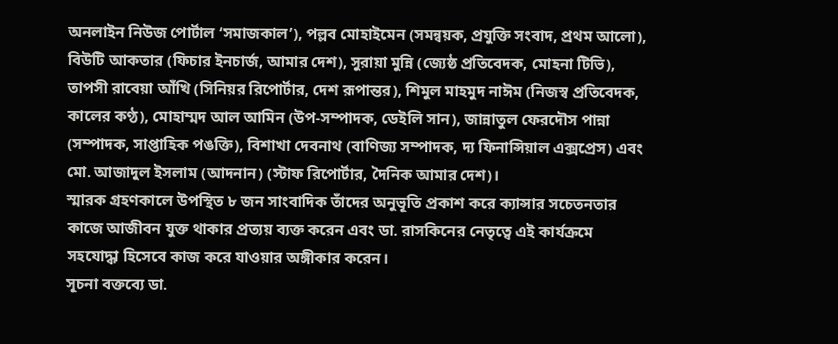অনলাইন নিউজ পোর্টাল ‘সমাজকাল’), পল্লব মোহাইমেন (সমন্বয়ক, প্রযুক্তি সংবাদ, প্রথম আলো), বিউটি আকতার (ফিচার ইনচার্জ, আমার দেশ), সুরায়া মুন্নি (জ্যেষ্ঠ প্রতিবেদক, মোহনা টিভি), তাপসী রাবেয়া আঁখি (সিনিয়র রিপোর্টার, দেশ রূপান্তর), শিমুল মাহমুদ নাঈম (নিজস্ব প্রতিবেদক, কালের কণ্ঠ), মোহাম্মদ আল আমিন (উপ-সম্পাদক, ডেইলি সান), জান্নাতুল ফেরদৌস পান্না (সম্পাদক, সাপ্তাহিক পঙক্তি), বিশাখা দেবনাথ (বাণিজ্য সম্পাদক, দ্য ফিনান্সিয়াল এক্সপ্রেস) এবং মো. আজাদুল ইসলাম (আদনান) (স্টাফ রিপোর্টার, দৈনিক আমার দেশ)।
স্মারক গ্রহণকালে উপস্থিত ৮ জন সাংবাদিক তাঁদের অনুভূতি প্রকাশ করে ক্যান্সার সচেতনতার কাজে আজীবন যুক্ত থাকার প্রত্যয় ব্যক্ত করেন এবং ডা. রাসকিনের নেতৃত্বে এই কার্যক্রমে সহযোদ্ধা হিসেবে কাজ করে যাওয়ার অঙ্গীকার করেন।
সূচনা বক্তব্যে ডা.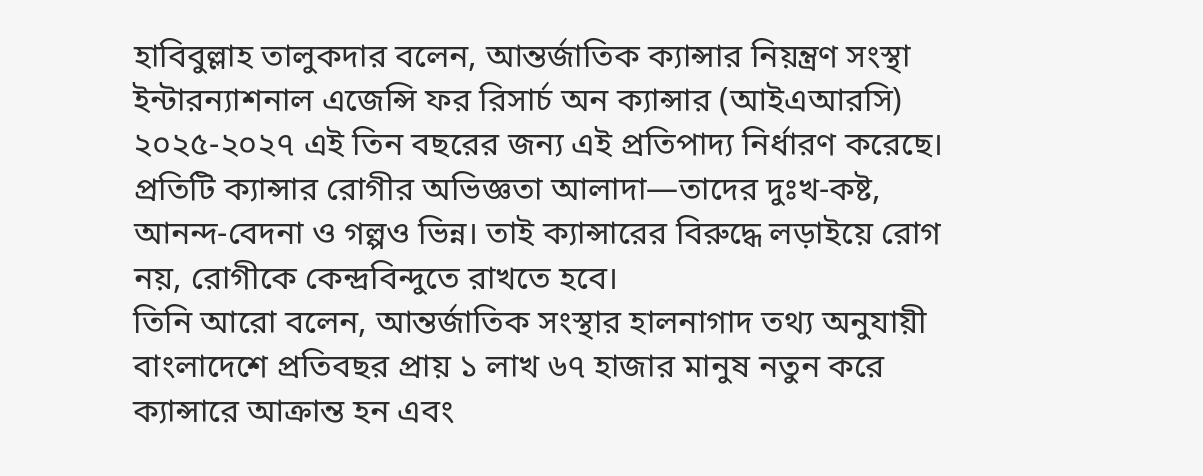হাবিবুল্লাহ তালুকদার বলেন, আন্তর্জাতিক ক্যান্সার নিয়ন্ত্রণ সংস্থা ইন্টারন্যাশনাল এজেন্সি ফর রিসার্চ অন ক্যান্সার (আইএআরসি) ২০২৫-২০২৭ এই তিন বছরের জন্য এই প্রতিপাদ্য নির্ধারণ করেছে। প্রতিটি ক্যান্সার রোগীর অভিজ্ঞতা আলাদা—তাদের দুঃখ-কষ্ট, আনন্দ-বেদনা ও গল্পও ভিন্ন। তাই ক্যান্সারের বিরুদ্ধে লড়াইয়ে রোগ নয়, রোগীকে কেন্দ্রবিন্দুতে রাখতে হবে।
তিনি আরো বলেন, আন্তর্জাতিক সংস্থার হালনাগাদ তথ্য অনুযায়ী বাংলাদেশে প্রতিবছর প্রায় ১ লাখ ৬৭ হাজার মানুষ নতুন করে ক্যান্সারে আক্রান্ত হন এবং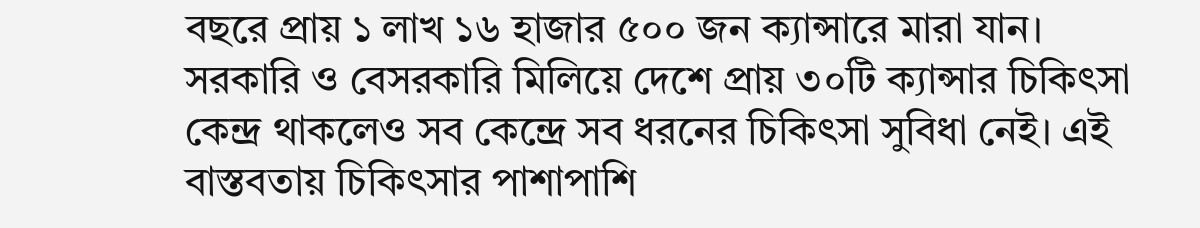বছরে প্রায় ১ লাখ ১৬ হাজার ৫০০ জন ক্যান্সারে মারা যান। সরকারি ও বেসরকারি মিলিয়ে দেশে প্রায় ৩০টি ক্যান্সার চিকিৎসা কেন্দ্র থাকলেও সব কেন্দ্রে সব ধরনের চিকিৎসা সুবিধা নেই। এই বাস্তবতায় চিকিৎসার পাশাপাশি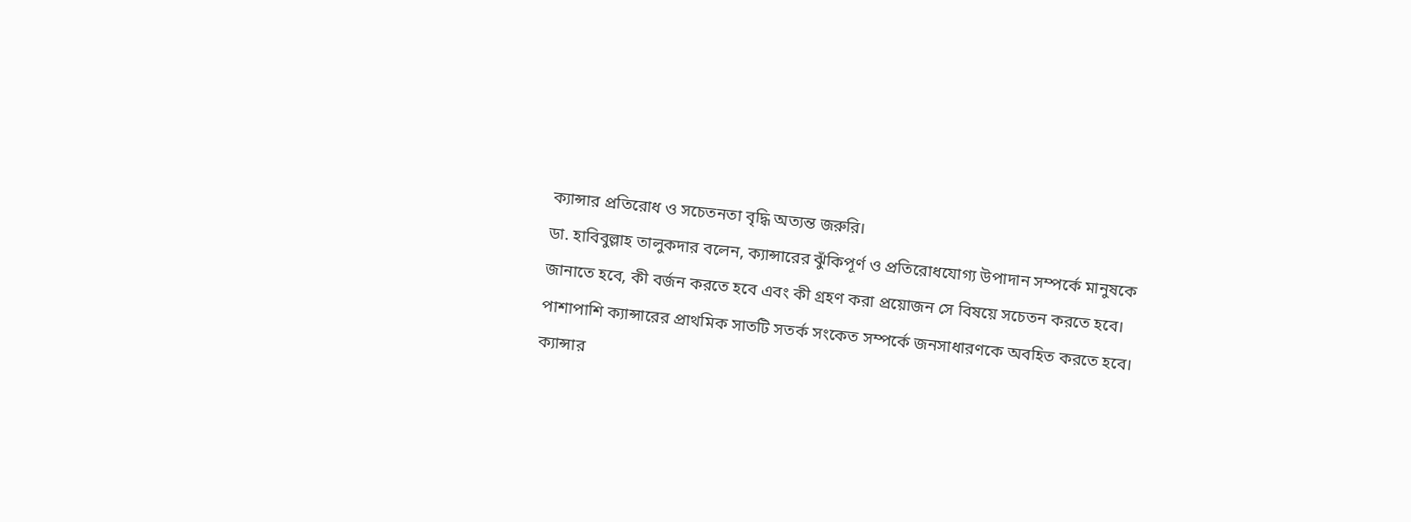ক্যান্সার প্রতিরোধ ও সচেতনতা বৃদ্ধি অত্যন্ত জরুরি।
ডা. হাবিবুল্লাহ তালুকদার বলেন, ক্যান্সারের ঝুঁকিপূর্ণ ও প্রতিরোধযোগ্য উপাদান সম্পর্কে মানুষকে জানাতে হবে, কী বর্জন করতে হবে এবং কী গ্রহণ করা প্রয়োজন সে বিষয়ে সচেতন করতে হবে। পাশাপাশি ক্যান্সারের প্রাথমিক সাতটি সতর্ক সংকেত সম্পর্কে জনসাধারণকে অবহিত করতে হবে।
ক্যান্সার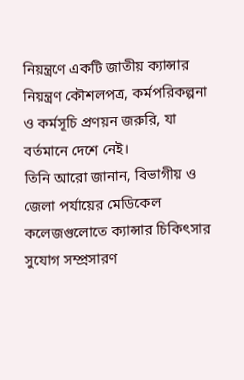নিয়ন্ত্রণে একটি জাতীয় ক্যান্সার নিয়ন্ত্রণ কৌশলপত্র, কর্মপরিকল্পনা ও কর্মসূচি প্রণয়ন জরুরি, যা বর্তমানে দেশে নেই।
তিনি আরো জানান, বিভাগীয় ও জেলা পর্যায়ের মেডিকেল কলেজগুলোতে ক্যান্সার চিকিৎসার সুযোগ সম্প্রসারণ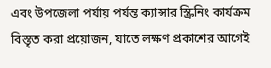এবং উপজেলা পর্যায় পর্যন্ত ক্যান্সার স্ক্রিনিং কার্যক্রম বিস্তৃত করা প্রয়োজন, যাতে লক্ষণ প্রকাশের আগেই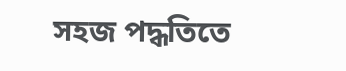সহজ পদ্ধতিতে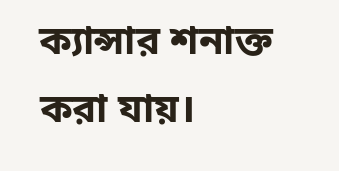ক্যান্সার শনাক্ত করা যায়।